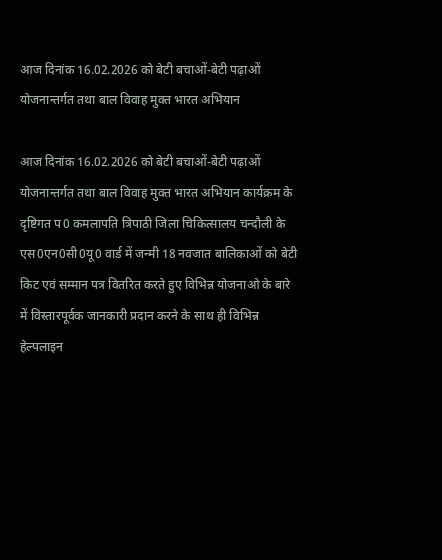आज दिनांक 16.02.2026 को बेटी बचाओं-बेटी पढ़ाओं योजनान्तर्गत तथा बाल विवाह मुक्त भारत अभियान

आज दिनांक 16.02.2026 को बेटी बचाओं-बेटी पढ़ाओं योजनान्तर्गत तथा बाल विवाह मुक्त भारत अभियान कार्यक्रम के दृष्टिगत प0 कमलापति त्रिपाठी जिला चिकित्सालय चन्दौली के एस0एन0सी0यू0 वार्ड में जन्मी 18 नवजात बालिकाओं को बेटी किट एवं सम्मान पत्र वितरित करते हुए विभिन्न योजनाओ के बारे में विस्तारपूर्वक जानकारी प्रदान करने के साथ ही विभिन्न हेल्पलाइन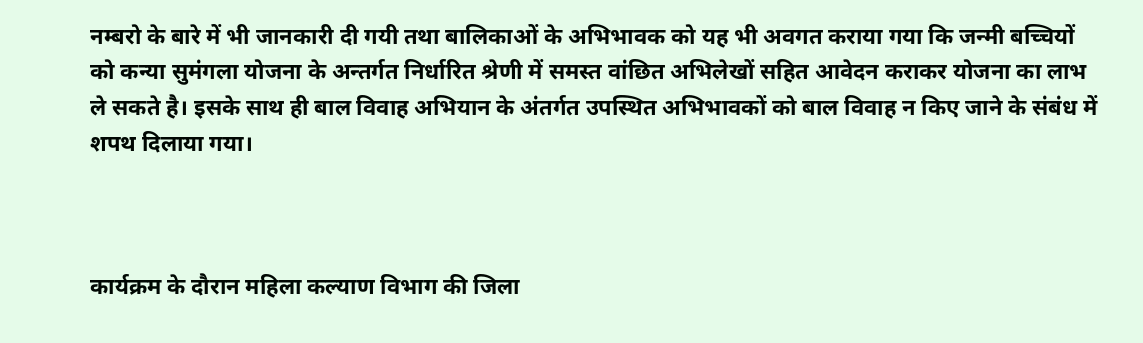नम्बरो के बारे में भी जानकारी दी गयी तथा बालिकाओं के अभिभावक को यह भी अवगत कराया गया कि जन्मी बच्चियों को कन्या सुमंगला योजना के अन्तर्गत निर्धारित श्रेणी में समस्त वांछित अभिलेखों सहित आवेदन कराकर योजना का लाभ ले सकते है। इसके साथ ही बाल विवाह अभियान के अंतर्गत उपस्थित अभिभावकों को बाल विवाह न किए जाने के संबंध में शपथ दिलाया गया।



कार्यक्रम के दौरान महिला कल्याण विभाग की जिला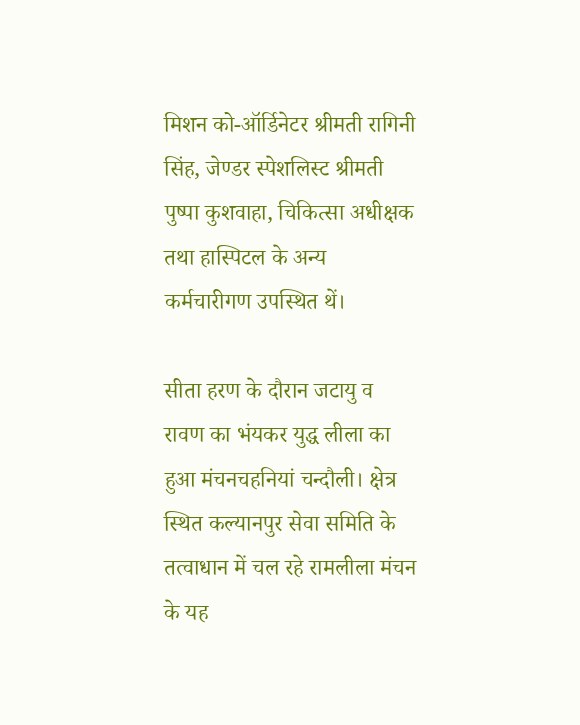मिशन को-ऑर्डिनेटर श्रीमती रागिनी सिंह, जेण्डर स्पेशलिस्ट श्रीमती पुष्पा कुशवाहा, चिकित्सा अधीक्षक तथा हास्पिटल के अन्य कर्मचारीगण उपस्थित थें।

सीता हरण के दौरान जटायु व रावण का भंयकर युद्ध लीला का हुआ मंचनचहनियां चन्दौली। क्षेत्र स्थित कल्यानपुर सेवा समिति के तत्वाधान में चल रहे रामलीला मंचन के यह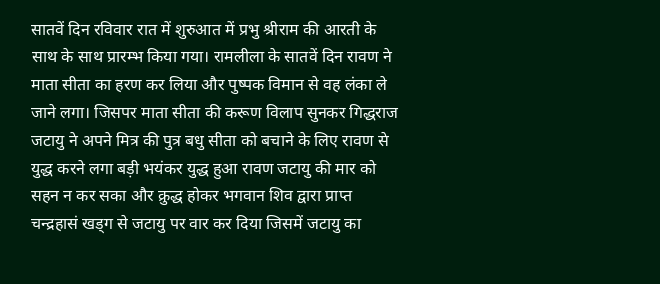सातवें दिन रविवार रात में शुरुआत में प्रभु श्रीराम की आरती के साथ के साथ प्रारम्भ किया गया। रामलीला के सातवें दिन रावण ने माता सीता का हरण कर लिया और पुष्पक विमान से वह लंका ले जाने लगा। जिसपर माता सीता की करूण विलाप सुनकर गिद्धराज जटायु ने अपने मित्र की पुत्र बधु सीता को बचाने के लिए रावण से युद्ध करने लगा बड़ी भयंकर युद्ध हुआ रावण जटायु की मार को सहन न कर सका और क्रुद्ध होकर भगवान शिव द्वारा प्राप्त चन्द्रहासं खड्ग से जटायु पर वार कर दिया जिसमें जटायु का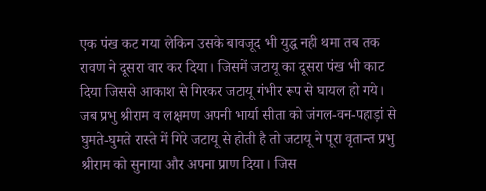एक पंख कट गया लेकिन उसके बावजूद भी युद्ध नही थमा तब तक रावण ने दूसरा वार कर दिया। जिसमें जटायू का दूसरा पंख भी काट दिया जिससे आकाश से गिरकर जटायू गंभीर रूप से घायल हो गये। जब प्रभु श्रीराम व लक्षमण अपनी भार्या सीता को जंगल-वन-पहाड़ां से घुमते-घुमते रास्ते में गिरे जटायू से होती है तो जटायू ने पूरा वृतान्त प्रभु श्रीराम को सुनाया और अपना प्राण दिया। जिस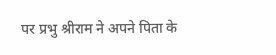पर प्रभु श्रीराम ने अपने पिता के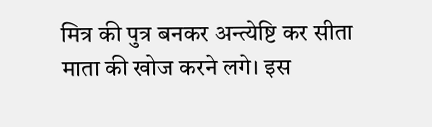मित्र की पुत्र बनकर अन्त्येष्टि कर सीता माता की खोज करने लगे। इस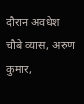दौरान अवधेश चौबे व्यास, अरुण कुमार,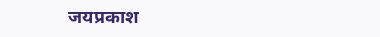जयप्रकाश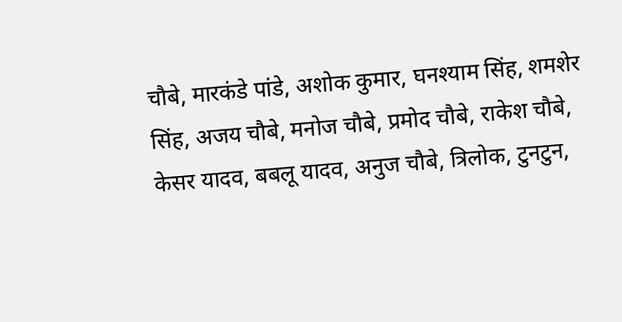चौबे, मारकंडे पांडे, अशोक कुमार, घनश्याम सिंह, शमशेर सिंह, अजय चौबे, मनोज चौबे, प्रमोद चौबे, राकेश चौबे, केसर यादव, बबलू यादव, अनुज चौबे, त्रिलोक, टुनटुन,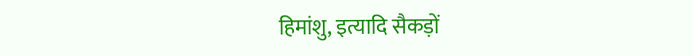हिमांशु, इत्यादि सैकड़ों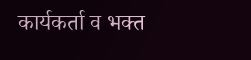कार्यकर्ता व भक्त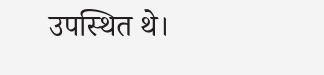उपस्थित थे।